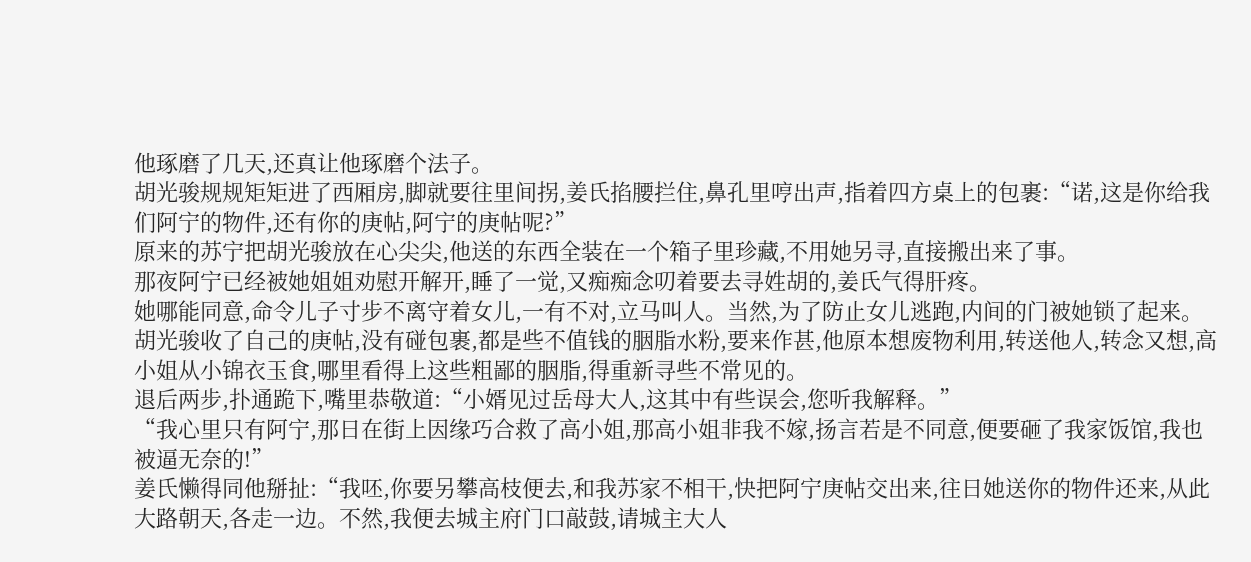他琢磨了几天,还真让他琢磨个法子。
胡光骏规规矩矩进了西厢房,脚就要往里间拐,姜氏掐腰拦住,鼻孔里哼出声,指着四方桌上的包裹:“诺,这是你给我们阿宁的物件,还有你的庚帖,阿宁的庚帖呢?”
原来的苏宁把胡光骏放在心尖尖,他送的东西全装在一个箱子里珍藏,不用她另寻,直接搬出来了事。
那夜阿宁已经被她姐姐劝慰开解开,睡了一觉,又痴痴念叨着要去寻姓胡的,姜氏气得肝疼。
她哪能同意,命令儿子寸步不离守着女儿,一有不对,立马叫人。当然,为了防止女儿逃跑,内间的门被她锁了起来。
胡光骏收了自己的庚帖,没有碰包裹,都是些不值钱的胭脂水粉,要来作甚,他原本想废物利用,转送他人,转念又想,高小姐从小锦衣玉食,哪里看得上这些粗鄙的胭脂,得重新寻些不常见的。
退后两步,扑通跪下,嘴里恭敬道:“小婿见过岳母大人,这其中有些误会,您听我解释。”
“我心里只有阿宁,那日在街上因缘巧合救了高小姐,那高小姐非我不嫁,扬言若是不同意,便要砸了我家饭馆,我也被逼无奈的!”
姜氏懒得同他掰扯:“我呸,你要另攀高枝便去,和我苏家不相干,快把阿宁庚帖交出来,往日她送你的物件还来,从此大路朝天,各走一边。不然,我便去城主府门口敲鼓,请城主大人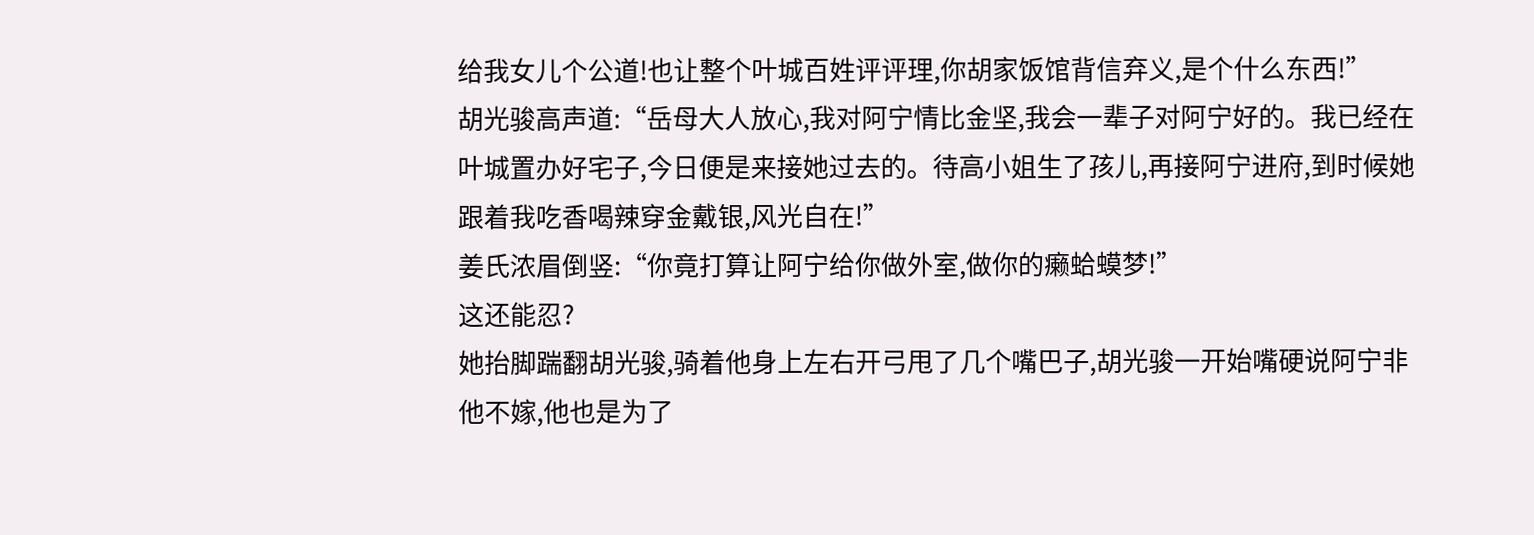给我女儿个公道!也让整个叶城百姓评评理,你胡家饭馆背信弃义,是个什么东西!”
胡光骏高声道:“岳母大人放心,我对阿宁情比金坚,我会一辈子对阿宁好的。我已经在叶城置办好宅子,今日便是来接她过去的。待高小姐生了孩儿,再接阿宁进府,到时候她跟着我吃香喝辣穿金戴银,风光自在!”
姜氏浓眉倒竖:“你竟打算让阿宁给你做外室,做你的癞蛤蟆梦!”
这还能忍?
她抬脚踹翻胡光骏,骑着他身上左右开弓甩了几个嘴巴子,胡光骏一开始嘴硬说阿宁非他不嫁,他也是为了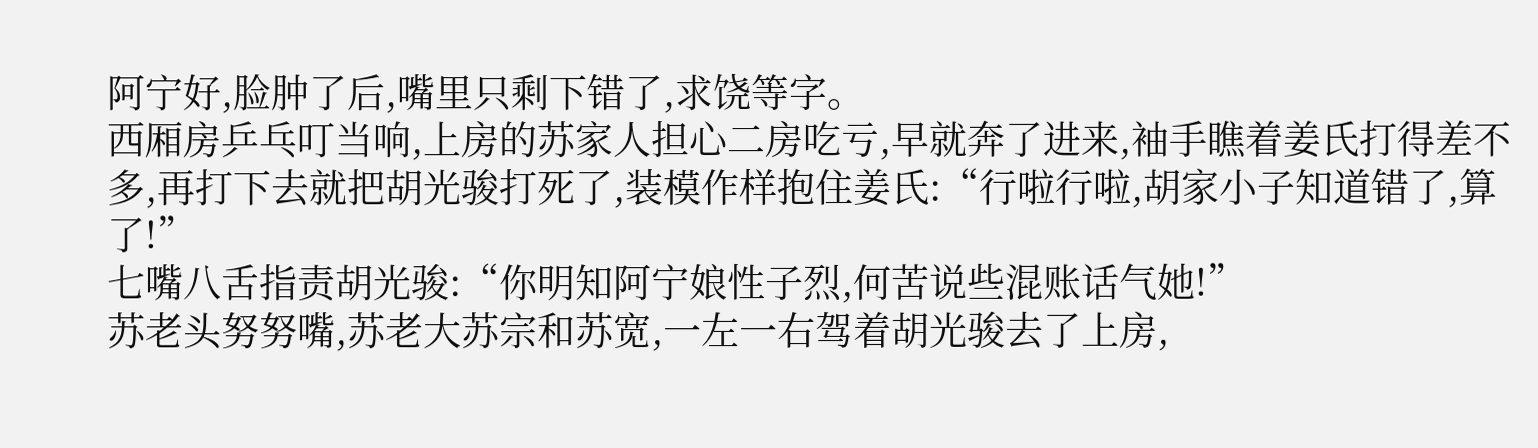阿宁好,脸肿了后,嘴里只剩下错了,求饶等字。
西厢房乒乓叮当响,上房的苏家人担心二房吃亏,早就奔了进来,袖手瞧着姜氏打得差不多,再打下去就把胡光骏打死了,装模作样抱住姜氏:“行啦行啦,胡家小子知道错了,算了!”
七嘴八舌指责胡光骏:“你明知阿宁娘性子烈,何苦说些混账话气她!”
苏老头努努嘴,苏老大苏宗和苏宽,一左一右驾着胡光骏去了上房,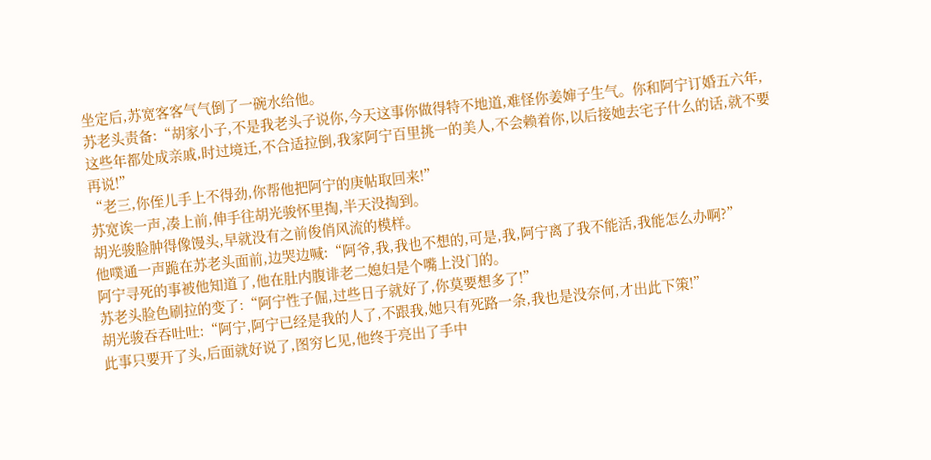坐定后,苏宽客客气气倒了一碗水给他。
苏老头责备:“胡家小子,不是我老头子说你,今天这事你做得特不地道,难怪你姜婶子生气。你和阿宁订婚五六年,这些年都处成亲戚,时过境迁,不合适拉倒,我家阿宁百里挑一的美人,不会赖着你,以后接她去宅子什么的话,就不要再说!”
“老三,你侄儿手上不得劲,你帮他把阿宁的庚帖取回来!”
苏宽诶一声,凑上前,伸手往胡光骏怀里掏,半天没掏到。
胡光骏脸肿得像馒头,早就没有之前俊俏风流的模样。
他噗通一声跪在苏老头面前,边哭边喊:“阿爷,我,我也不想的,可是,我,阿宁离了我不能活,我能怎么办啊?”
阿宁寻死的事被他知道了,他在肚内腹诽老二媳妇是个嘴上没门的。
苏老头脸色刷拉的变了:“阿宁性子倔,过些日子就好了,你莫要想多了!”
胡光骏吞吞吐吐:“阿宁,阿宁已经是我的人了,不跟我,她只有死路一条,我也是没奈何,才出此下策!”
此事只要开了头,后面就好说了,图穷匕见,他终于亮出了手中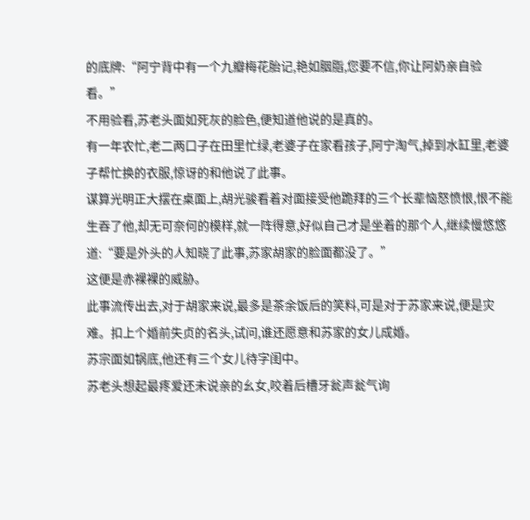的底牌:“阿宁背中有一个九瓣梅花胎记,艳如胭脂,您要不信,你让阿奶亲自验看。”
不用验看,苏老头面如死灰的脸色,便知道他说的是真的。
有一年农忙,老二两口子在田里忙绿,老婆子在家看孩子,阿宁淘气,掉到水缸里,老婆子帮忙换的衣服,惊讶的和他说了此事。
谋算光明正大摆在桌面上,胡光骏看着对面接受他跪拜的三个长辈恼怒愤恨,恨不能生吞了他,却无可奈何的模样,就一阵得意,好似自己才是坐着的那个人,继续慢悠悠道:“要是外头的人知晓了此事,苏家胡家的脸面都没了。”
这便是赤裸裸的威胁。
此事流传出去,对于胡家来说,最多是茶余饭后的笑料,可是对于苏家来说,便是灾难。扣上个婚前失贞的名头,试问,谁还愿意和苏家的女儿成婚。
苏宗面如锅底,他还有三个女儿待字闺中。
苏老头想起最疼爱还未说亲的幺女,咬着后槽牙瓮声瓮气询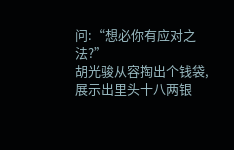问:“想必你有应对之法?”
胡光骏从容掏出个钱袋,展示出里头十八两银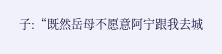子:“既然岳母不愿意阿宁跟我去城